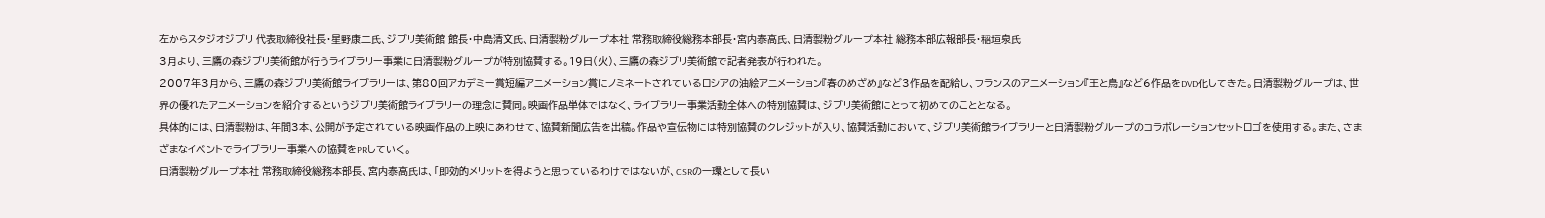左からスタジオジブリ 代表取締役社長・星野康二氏、ジブリ美術館 館長・中島清文氏、日清製粉グループ本社 常務取締役総務本部長・宮内泰高氏、日清製粉グループ本社 総務本部広報部長・稲垣泉氏
3月より、三鷹の森ジブリ美術館が行うライブラリー事業に日清製粉グループが特別協賛する。19日(火)、三鷹の森ジブリ美術館で記者発表が行われた。
2007年3月から、三鷹の森ジブリ美術館ライブラリーは、第80回アカデミー賞短編アニメーション賞にノミネートされているロシアの油絵アニメーション『春のめざめ』など3作品を配給し、フランスのアニメーション『王と鳥』など6作品をDVD化してきた。日清製粉グループは、世界の優れたアニメーションを紹介するというジブリ美術館ライブラリーの理念に賛同。映画作品単体ではなく、ライブラリー事業活動全体への特別協賛は、ジブリ美術館にとって初めてのこととなる。
具体的には、日清製粉は、年間3本、公開が予定されている映画作品の上映にあわせて、協賛新聞広告を出稿。作品や宣伝物には特別協賛のクレジットが入り、協賛活動において、ジブリ美術館ライブラリーと日清製粉グループのコラボレーションセットロゴを使用する。また、さまざまなイベントでライブラリー事業への協賛をPRしていく。
日清製粉グループ本社 常務取締役総務本部長、宮内泰高氏は、「即効的メリットを得ようと思っているわけではないが、CSRの一環として長い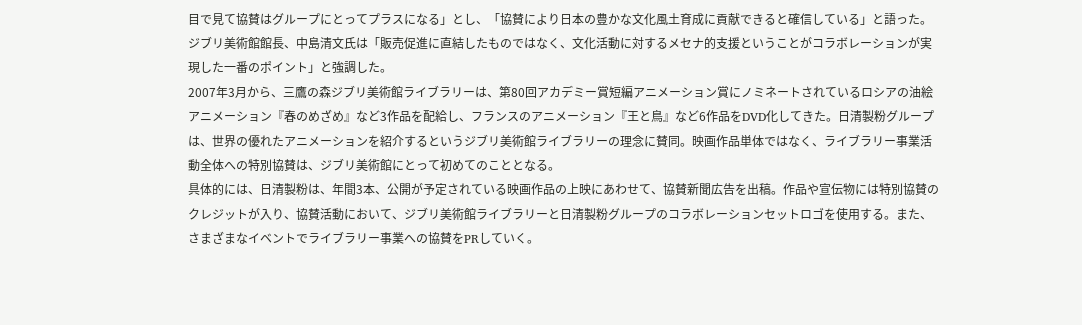目で見て協賛はグループにとってプラスになる」とし、「協賛により日本の豊かな文化風土育成に貢献できると確信している」と語った。ジブリ美術館館長、中島清文氏は「販売促進に直結したものではなく、文化活動に対するメセナ的支援ということがコラボレーションが実現した一番のポイント」と強調した。
2007年3月から、三鷹の森ジブリ美術館ライブラリーは、第80回アカデミー賞短編アニメーション賞にノミネートされているロシアの油絵アニメーション『春のめざめ』など3作品を配給し、フランスのアニメーション『王と鳥』など6作品をDVD化してきた。日清製粉グループは、世界の優れたアニメーションを紹介するというジブリ美術館ライブラリーの理念に賛同。映画作品単体ではなく、ライブラリー事業活動全体への特別協賛は、ジブリ美術館にとって初めてのこととなる。
具体的には、日清製粉は、年間3本、公開が予定されている映画作品の上映にあわせて、協賛新聞広告を出稿。作品や宣伝物には特別協賛のクレジットが入り、協賛活動において、ジブリ美術館ライブラリーと日清製粉グループのコラボレーションセットロゴを使用する。また、さまざまなイベントでライブラリー事業への協賛をPRしていく。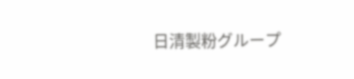日清製粉グループ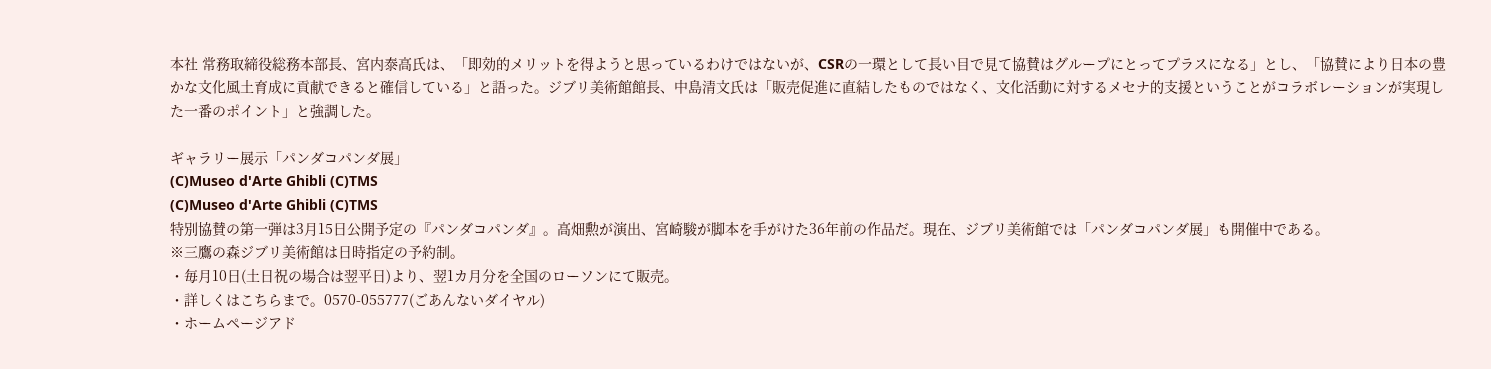本社 常務取締役総務本部長、宮内泰高氏は、「即効的メリットを得ようと思っているわけではないが、CSRの一環として長い目で見て協賛はグループにとってプラスになる」とし、「協賛により日本の豊かな文化風土育成に貢献できると確信している」と語った。ジブリ美術館館長、中島清文氏は「販売促進に直結したものではなく、文化活動に対するメセナ的支援ということがコラボレーションが実現した一番のポイント」と強調した。

ギャラリー展示「パンダコパンダ展」
(C)Museo d'Arte Ghibli (C)TMS
(C)Museo d'Arte Ghibli (C)TMS
特別協賛の第一弾は3月15日公開予定の『パンダコパンダ』。高畑勲が演出、宮崎駿が脚本を手がけた36年前の作品だ。現在、ジブリ美術館では「パンダコパンダ展」も開催中である。
※三鷹の森ジブリ美術館は日時指定の予約制。
・毎月10日(土日祝の場合は翌平日)より、翌1カ月分を全国のローソンにて販売。
・詳しくはこちらまで。0570-055777(ごあんないダイヤル)
・ホームページアド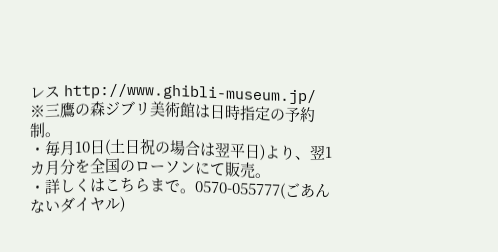レス http://www.ghibli-museum.jp/
※三鷹の森ジブリ美術館は日時指定の予約制。
・毎月10日(土日祝の場合は翌平日)より、翌1カ月分を全国のローソンにて販売。
・詳しくはこちらまで。0570-055777(ごあんないダイヤル)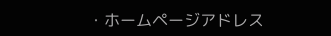・ホームページアドレス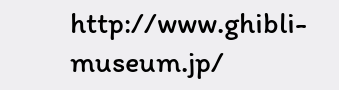http://www.ghibli-museum.jp/